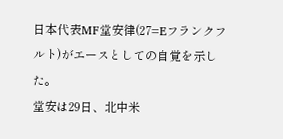日本代表MF堂安律(27=Eフランクフルト)がエースとしての自覚を示した。
堂安は29日、北中米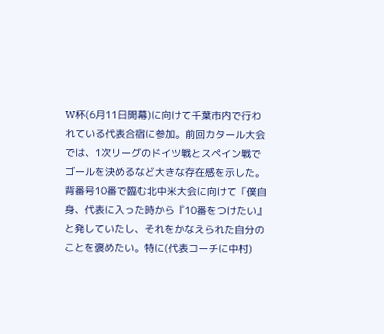W杯(6月11日開幕)に向けて千葉市内で行われている代表合宿に参加。前回カタール大会では、1次リーグのドイツ戦とスペイン戦でゴールを決めるなど大きな存在感を示した。
背番号10番で臨む北中米大会に向けて「僕自身、代表に入った時から『10番をつけたい』と発していたし、それをかなえられた自分のことを褒めたい。特に(代表コーチに中村)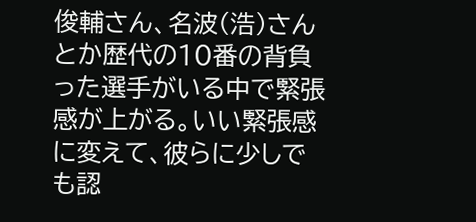俊輔さん、名波(浩)さんとか歴代の10番の背負った選手がいる中で緊張感が上がる。いい緊張感に変えて、彼らに少しでも認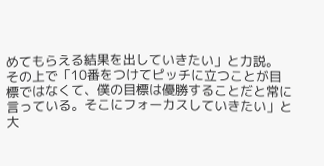めてもらえる結果を出していきたい」と力説。
その上で「10番をつけてピッチに立つことが目標ではなくて、僕の目標は優勝することだと常に言っている。そこにフォーカスしていきたい」と大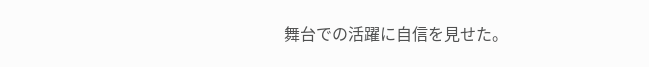舞台での活躍に自信を見せた。